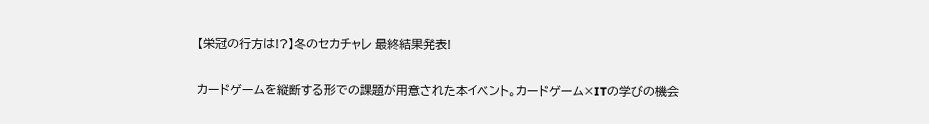【栄冠の行方は!?】冬のセカチャレ 最終結果発表!

カードゲームを縦断する形での課題が用意された本イベント。カードゲーム×ITの学びの機会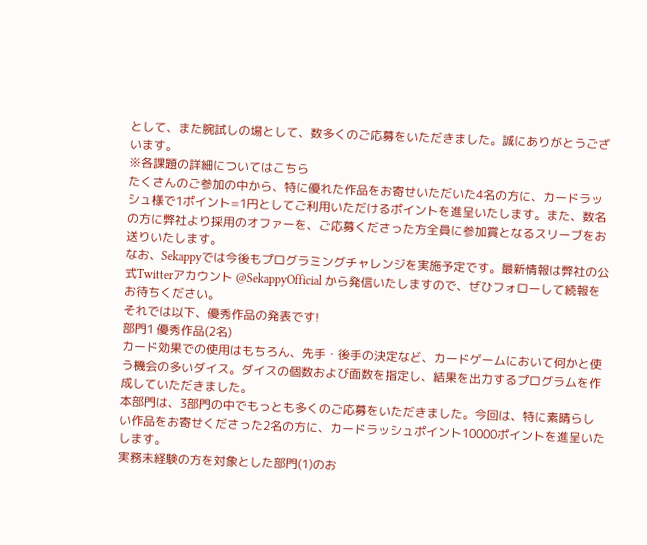として、また腕試しの場として、数多くのご応募をいただきました。誠にありがとうございます。
※各課題の詳細についてはこちら
たくさんのご参加の中から、特に優れた作品をお寄せいただいた4名の方に、カードラッシュ様で1ポイント=1円としてご利用いただけるポイントを進呈いたします。また、数名の方に弊社より採用のオファーを、ご応募くださった方全員に参加賞となるスリーブをお送りいたします。
なお、Sekappyでは今後もプログラミングチャレンジを実施予定です。最新情報は弊社の公式Twitterアカウント @SekappyOfficial から発信いたしますので、ぜひフォローして続報をお待ちください。
それでは以下、優秀作品の発表です!
部門1 優秀作品(2名)
カード効果での使用はもちろん、先手・後手の決定など、カードゲームにおいて何かと使う機会の多いダイス。ダイスの個数および面数を指定し、結果を出力するプログラムを作成していただきました。
本部門は、3部門の中でもっとも多くのご応募をいただきました。今回は、特に素晴らしい作品をお寄せくださった2名の方に、カードラッシュポイント10000ポイントを進呈いたします。
実務未経験の方を対象とした部門(1)のお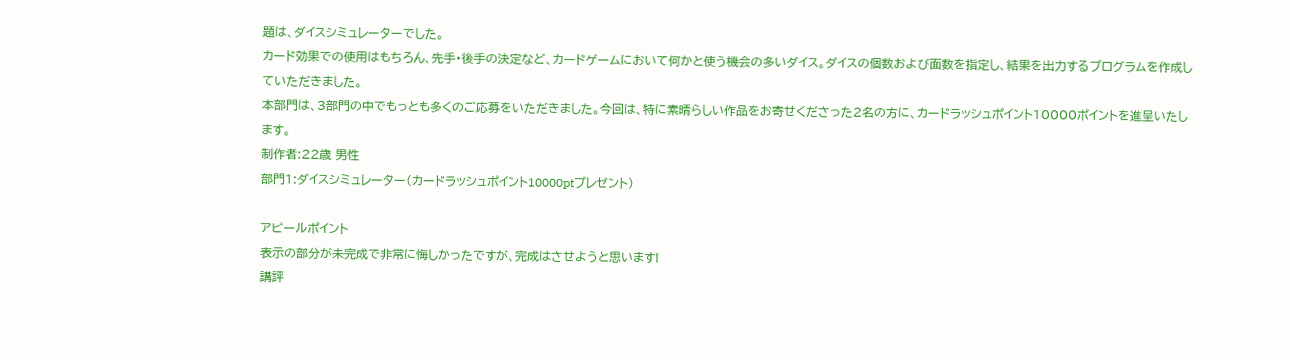題は、ダイスシミュレーターでした。
カード効果での使用はもちろん、先手・後手の決定など、カードゲームにおいて何かと使う機会の多いダイス。ダイスの個数および面数を指定し、結果を出力するプログラムを作成していただきました。
本部門は、3部門の中でもっとも多くのご応募をいただきました。今回は、特に素晴らしい作品をお寄せくださった2名の方に、カードラッシュポイント10000ポイントを進呈いたします。
制作者:22歳 男性
部門1:ダイスシミュレーター(カードラッシュポイント10000ptプレゼント)

アピールポイント
表示の部分が未完成で非常に悔しかったですが、完成はさせようと思います!
講評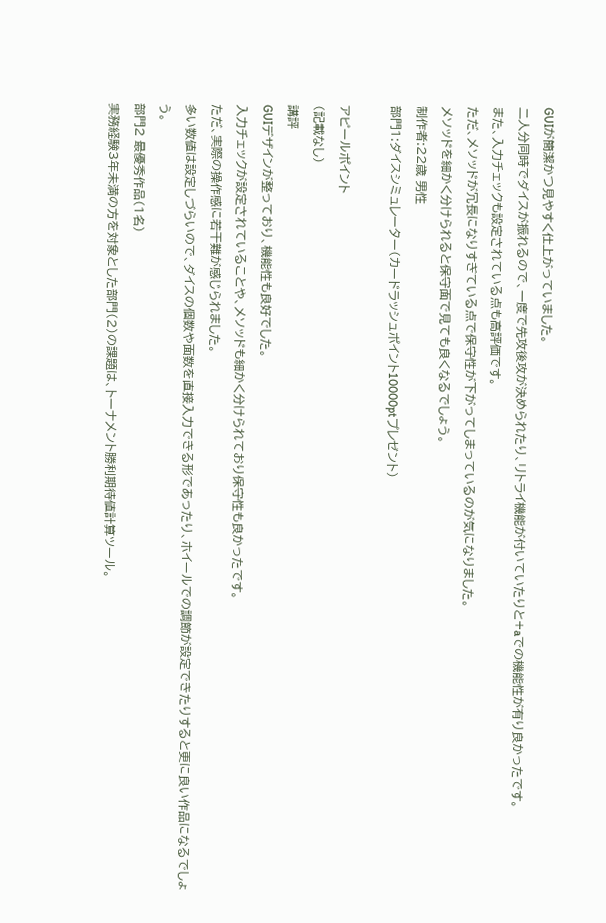GUIが簡潔かつ見やすく仕上がっていました。
二人分同時でダイスが振れるので、一度で先攻後攻が決められたり、リトライ機能が付いていたりと+aでの機能性が有り良かったです。
また、入力チェックも設定されている点も高評価です。
ただ、メソッドが冗長になりすぎている点で保守性が下がってしまっているのが気になりました。
メソッドを細かく分けられると保守面で見ても良くなるでしょう。
制作者:22歳 男性
部門1:ダイスシミュレーター(カードラッシュポイント10000ptプレゼント)

アピールポイント
(記載なし)
講評
GUIデザインが整っており、機能性も良好でした。
入力チェックが設定されていることや、メソッドも細かく分けられており保守性も良かったです。
ただ、実際の操作感に若干難が感じられました。
多い数値は設定しづらいので、ダイスの個数や面数を直接入力できる形であったり、ホイールでの調節が設定できたりすると更に良い作品になるでしょう。
部門2 最優秀作品(1名)
実務経験3年未満の方を対象とした部門(2)の課題は、トーナメント勝利期待値計算ツール。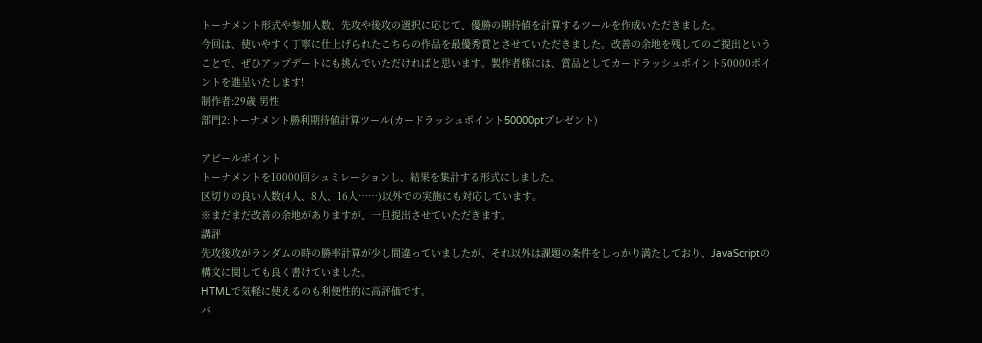トーナメント形式や参加人数、先攻や後攻の選択に応じて、優勝の期待値を計算するツールを作成いただきました。
今回は、使いやすく丁寧に仕上げられたこちらの作品を最優秀賞とさせていただきました。改善の余地を残してのご提出ということで、ぜひアップデートにも挑んでいただければと思います。製作者様には、賞品としてカードラッシュポイント50000ポイントを進呈いたします!
制作者:29歳 男性
部門2:トーナメント勝利期待値計算ツール(カードラッシュポイント50000ptプレゼント)

アピールポイント
トーナメントを10000回シュミレーションし、結果を集計する形式にしました。
区切りの良い人数(4人、8人、16人……)以外での実施にも対応しています。
※まだまだ改善の余地がありますが、一旦提出させていただきます。
講評
先攻後攻がランダムの時の勝率計算が少し間違っていましたが、それ以外は課題の条件をしっかり満たしており、JavaScriptの構文に関しても良く書けていました。
HTMLで気軽に使えるのも利便性的に高評価です。
バ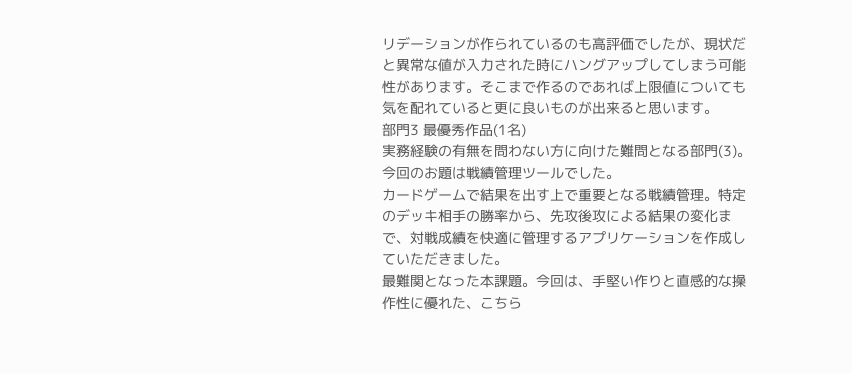リデーションが作られているのも高評価でしたが、現状だと異常な値が入力された時にハングアップしてしまう可能性があります。そこまで作るのであれば上限値についても気を配れていると更に良いものが出来ると思います。
部門3 最優秀作品(1名)
実務経験の有無を問わない方に向けた難問となる部門(3)。今回のお題は戦績管理ツールでした。
カードゲームで結果を出す上で重要となる戦績管理。特定のデッキ相手の勝率から、先攻後攻による結果の変化まで、対戦成績を快適に管理するアプリケーションを作成していただきました。
最難関となった本課題。今回は、手堅い作りと直感的な操作性に優れた、こちら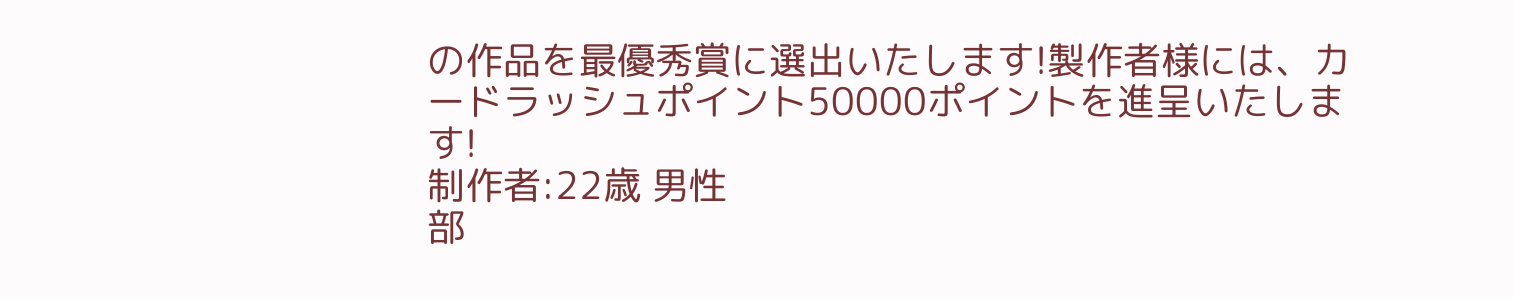の作品を最優秀賞に選出いたします!製作者様には、カードラッシュポイント50000ポイントを進呈いたします!
制作者:22歳 男性
部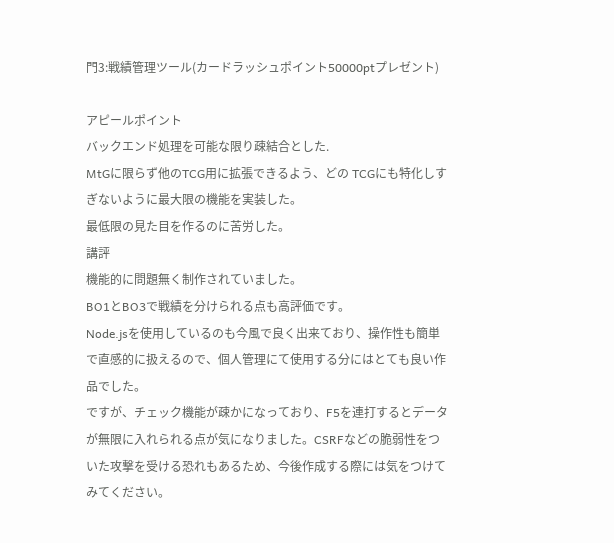門3:戦績管理ツール(カードラッシュポイント50000ptプレゼント)

アピールポイント
バックエンド処理を可能な限り疎結合とした.
MtGに限らず他のTCG用に拡張できるよう、どの TCGにも特化しすぎないように最大限の機能を実装した。
最低限の見た目を作るのに苦労した。
講評
機能的に問題無く制作されていました。
BO1とBO3で戦績を分けられる点も高評価です。
Node.jsを使用しているのも今風で良く出来ており、操作性も簡単で直感的に扱えるので、個人管理にて使用する分にはとても良い作品でした。
ですが、チェック機能が疎かになっており、F5を連打するとデータが無限に入れられる点が気になりました。CSRFなどの脆弱性をついた攻撃を受ける恐れもあるため、今後作成する際には気をつけてみてください。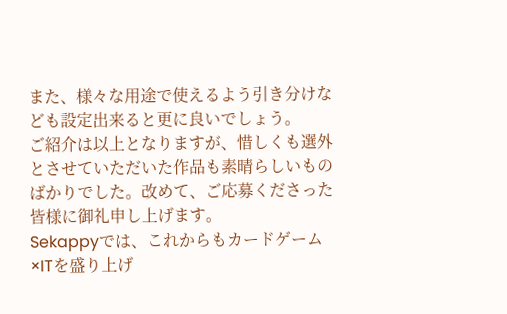また、様々な用途で使えるよう引き分けなども設定出来ると更に良いでしょう。
ご紹介は以上となりますが、惜しくも選外とさせていただいた作品も素晴らしいものばかりでした。改めて、ご応募くださった皆様に御礼申し上げます。
Sekappyでは、これからもカードゲーム×ITを盛り上げ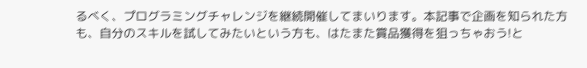るべく、プログラミングチャレンジを継続開催してまいります。本記事で企画を知られた方も、自分のスキルを試してみたいという方も、はたまた賞品獲得を狙っちゃおう!と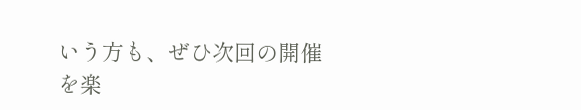いう方も、ぜひ次回の開催を楽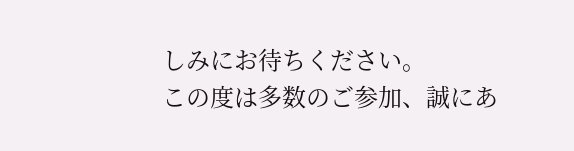しみにお待ちください。
この度は多数のご参加、誠にあ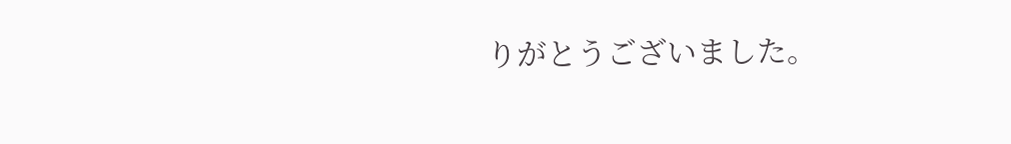りがとうございました。